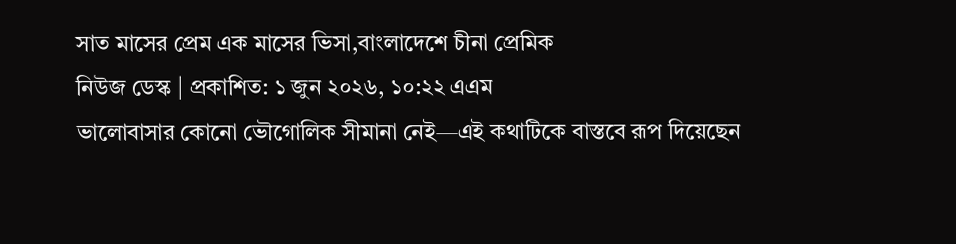সাত মাসের প্রেম এক মাসের ভিসা,বাংলাদেশে চীনা প্রেমিক
নিউজ ডেস্ক | প্রকাশিত: ১ জুন ২০২৬, ১০:২২ এএম
ভালোবাসার কোনো ভৌগোলিক সীমানা নেই—এই কথাটিকে বাস্তবে রূপ দিয়েছেন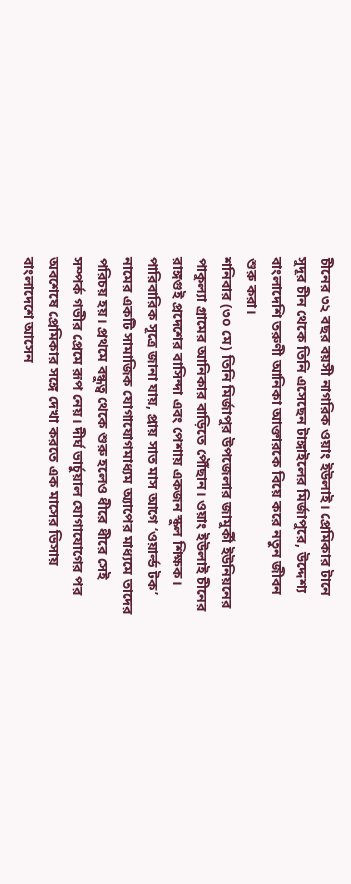চীনের ৩২ বছর বয়সী নাগরিক ওয়াং ইউলাই। প্রেমিকার টানে সুদূর চীন থেকে তিনি এসেছেন টাঙ্গাইলের মির্জাপুরে, উদ্দেশ্য বাংলাদেশি তরুণী আনিকা আক্তারকে বিয়ে করে নতুন জীবন শুরু করা।
শনিবার (৩০ মে) তিনি মির্জাপুর উপজেলার জামুর্কী ইউনিয়নের পাকুল্যা গ্রামের আনিকার বাড়িতে পৌঁছান। ওয়াং ইউলাই চীনের রাঙ্গগুই প্রদেশের বাসিন্দা এবং পেশায় একজন স্কুল শিক্ষক।
পারিবারিক সূত্রে জানা যায়, প্রায় সাত মাস আগে ‘ওয়ার্ল্ড টক’ নামের একটি সামাজিক যোগাযোগমাধ্যম অ্যাপের মাধ্যমে তাদের পরিচয় হয়। প্রথমে বন্ধুত্ব থেকে শুরু হলেও ধীরে ধীরে সেই সম্পর্ক গভীর প্রেমে রূপ নেয়। দীর্ঘ ভার্চুয়াল যোগাযোগের পর অবশেষে প্রেমিকার সঙ্গে দেখা করতে এক মাসের ভিসায় বাংলাদেশে আসেন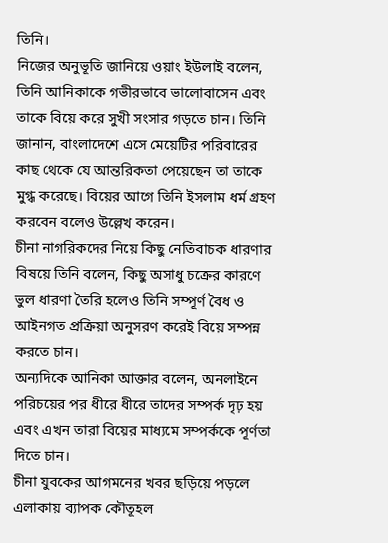তিনি।
নিজের অনুভূতি জানিয়ে ওয়াং ইউলাই বলেন, তিনি আনিকাকে গভীরভাবে ভালোবাসেন এবং তাকে বিয়ে করে সুখী সংসার গড়তে চান। তিনি জানান, বাংলাদেশে এসে মেয়েটির পরিবারের কাছ থেকে যে আন্তরিকতা পেয়েছেন তা তাকে মুগ্ধ করেছে। বিয়ের আগে তিনি ইসলাম ধর্ম গ্রহণ করবেন বলেও উল্লেখ করেন।
চীনা নাগরিকদের নিয়ে কিছু নেতিবাচক ধারণার বিষয়ে তিনি বলেন, কিছু অসাধু চক্রের কারণে ভুল ধারণা তৈরি হলেও তিনি সম্পূর্ণ বৈধ ও আইনগত প্রক্রিয়া অনুসরণ করেই বিয়ে সম্পন্ন করতে চান।
অন্যদিকে আনিকা আক্তার বলেন, অনলাইনে পরিচয়ের পর ধীরে ধীরে তাদের সম্পর্ক দৃঢ় হয় এবং এখন তারা বিয়ের মাধ্যমে সম্পর্ককে পূর্ণতা দিতে চান।
চীনা যুবকের আগমনের খবর ছড়িয়ে পড়লে এলাকায় ব্যাপক কৌতূহল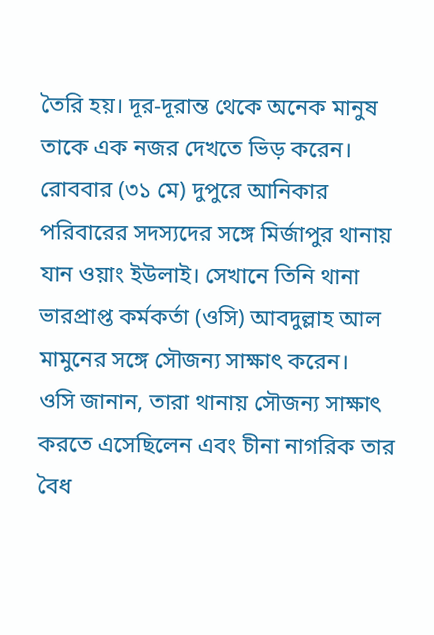তৈরি হয়। দূর-দূরান্ত থেকে অনেক মানুষ তাকে এক নজর দেখতে ভিড় করেন।
রোববার (৩১ মে) দুপুরে আনিকার পরিবারের সদস্যদের সঙ্গে মির্জাপুর থানায় যান ওয়াং ইউলাই। সেখানে তিনি থানা ভারপ্রাপ্ত কর্মকর্তা (ওসি) আবদুল্লাহ আল মামুনের সঙ্গে সৌজন্য সাক্ষাৎ করেন।
ওসি জানান, তারা থানায় সৌজন্য সাক্ষাৎ করতে এসেছিলেন এবং চীনা নাগরিক তার বৈধ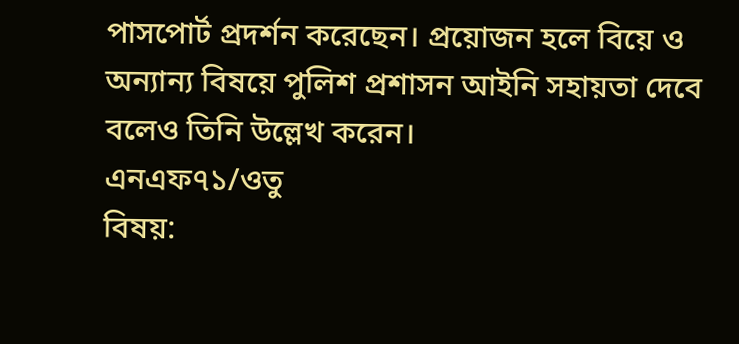পাসপোর্ট প্রদর্শন করেছেন। প্রয়োজন হলে বিয়ে ও অন্যান্য বিষয়ে পুলিশ প্রশাসন আইনি সহায়তা দেবে বলেও তিনি উল্লেখ করেন।
এনএফ৭১/ওতু
বিষয়: